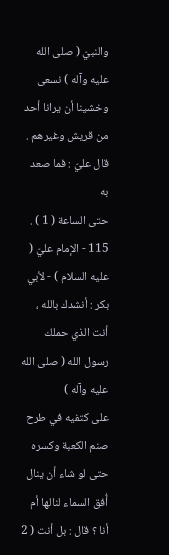والنبيّ ( صلى الله عليه وآله ) نسعى وخشينا أن يرانا أحد من قريش وغيرهم . قال عليّ : فما صعد به
حتى الساعة ( 1 ) .
115 - الإمام عليّ ( عليه السلام ) - لأبي بكر : أنشدك بالله ، أنت الذي حملك رسول الله ( صلى الله عليه وآله )
على كتفيه في طرح صنم الكعبة وكسره حتى لو شاء أن ينال أُفق السماء لنالها أم
أنا ؟ قال : بل أنت ( 2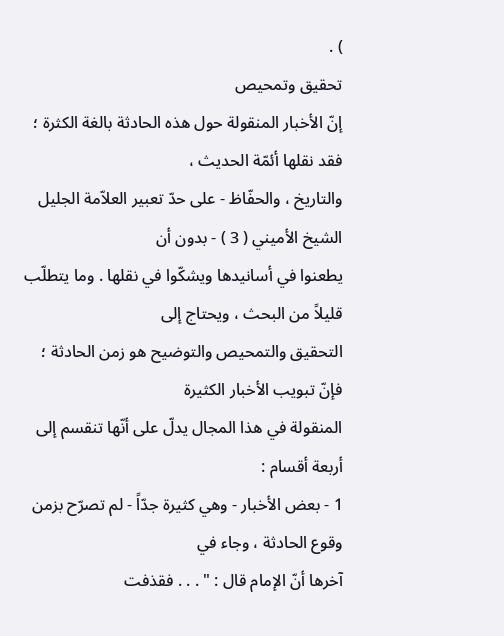) .
تحقيق وتمحيص
إنّ الأخبار المنقولة حول هذه الحادثة بالغة الكثرة ؛ فقد نقلها أئمّة الحديث ،
والتاريخ ، والحفّاظ - على حدّ تعبير العلاّمة الجليل الشيخ الأميني ( 3 ) - بدون أن
يطعنوا في أسانيدها ويشكّوا في نقلها . وما يتطلّب قليلاً من البحث ، ويحتاج إلى
التحقيق والتمحيص والتوضيح هو زمن الحادثة ؛ فإنّ تبويب الأخبار الكثيرة
المنقولة في هذا المجال يدلّ على أنّها تنقسم إلى أربعة أقسام :
1 - بعض الأخبار - وهي كثيرة جدّاً - لم تصرّح بزمن وقوع الحادثة ، وجاء في
آخرها أنّ الإمام قال : " . . . فقذفت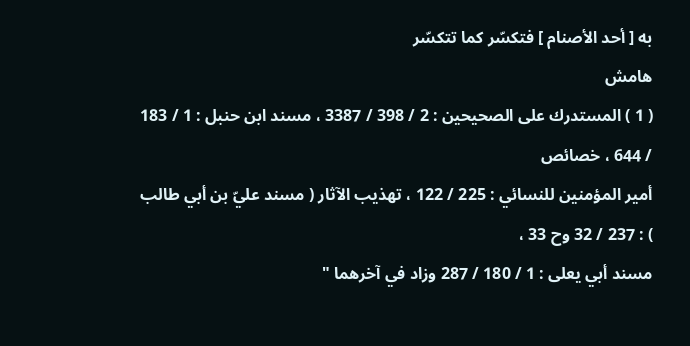به [ أحد الأصنام ] فتكسّر كما تتكسّر
هامش
( 1 ) المستدرك على الصحيحين : 2 / 398 / 3387 ، مسند ابن حنبل : 1 / 183 / 644 ، خصائص
أمير المؤمنين للنسائي : 225 / 122 ، تهذيب الآثار ( مسند عليّ بن أبي طالب ) : 237 / 32 وح 33 ،
مسند أبي يعلى : 1 / 180 / 287 وزاد في آخرهما "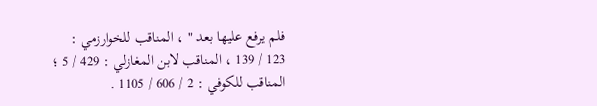فلم يرفع عليها بعد " ، المناقب للخوارزمي :
123 / 139 ، المناقب لابن المغازلي : 429 / 5 ؛ المناقب للكوفي : 2 / 606 / 1105 .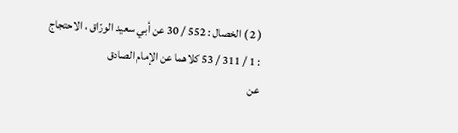( 2 ) الخصال : 552 / 30 عن أبي سعيد الورّاق ، الاحتجاج : 1 / 311 / 53 كلاهما عن الإمام الصادق
عن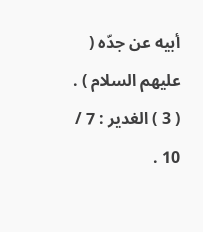أبيه عن جدّه ( عليهم السلام ) .
( 3 ) الغدير : 7 / 10 .